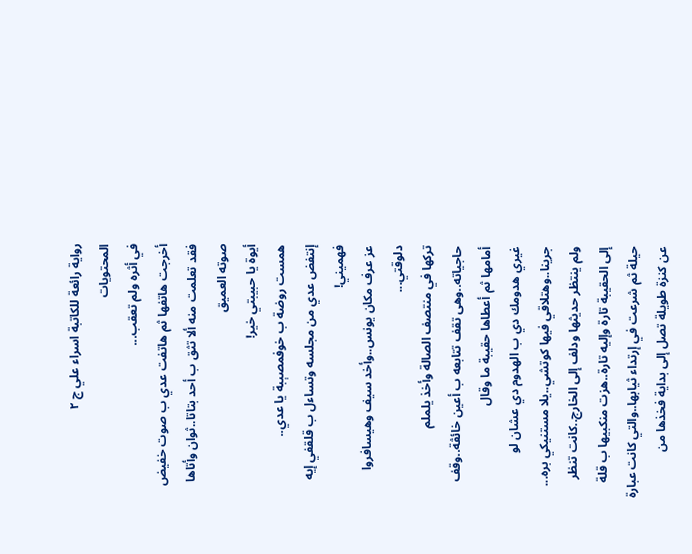رواية رائعة للكاتبة اسراء علي ج ٢
المحتويات
في أثره ولم تعقب...
أخرجت هاتفها ثم هاتفت عدي ب صوت خفيض فقد تعلمت منه ألا تثق ب أحد بتاتا..ثوان وأتاها صوته العميق
أيوة يا حبيبتي خير!
همست روضة ب خوفمصېبة يا عدي..
إنتفض عدي من مجلسه وتساءل ب قلقفي إيه فهميني!
عز عرف مكان يونس..وأخد سيف وهيسافروا دلوقتي...
تركها في منتصف الصالة وأخذ يلملم حاجياته..وهى تقف تتابعه ب أعين خائڤة..وقف أمامها ثم أعطاها حقيبة ما وقال
غيري هدومك دي ب الهدوم دي عشان لو جرينا..وهتلاقي فيها كوتشي..يلا مستنيكي بره...
ولم ينتظر حديثها ودلف إلى الخارج..كانت تنظر إلى الحقيبة تارة وإليه تارة..هزت منكبيها ب قلة حيلة ثم شرعت في إرتداء ثيابها..والتي كانت عبارة عن كنزة طويلة تصل إلى بداية فخذها من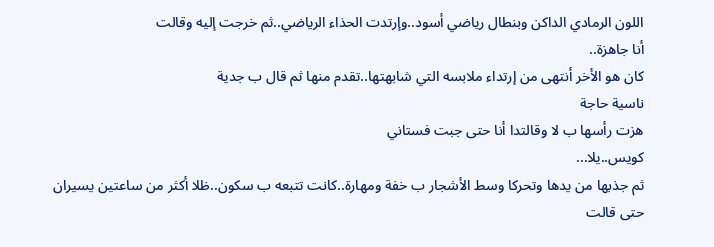اللون الرمادي الداكن وبنطال رياضي أسود..وإرتدت الحذاء الرياضي..ثم خرجت إليه وقالت
أنا جاهزة..
كان هو الأخر أنتهى من إرتداء ملابسه التي شابهتها..تقدم منها ثم قال ب جدية
ناسية حاجة
هزت رأسها ب لا وقالتدا أنا حتى جبت فستاني
كويس..يلا...
ثم جذبها من يدها وتحركا وسط الأشجار ب خفة ومهارة..كانت تتبعه ب سكون..ظلا أكثر من ساعتين يسيران حتى قالت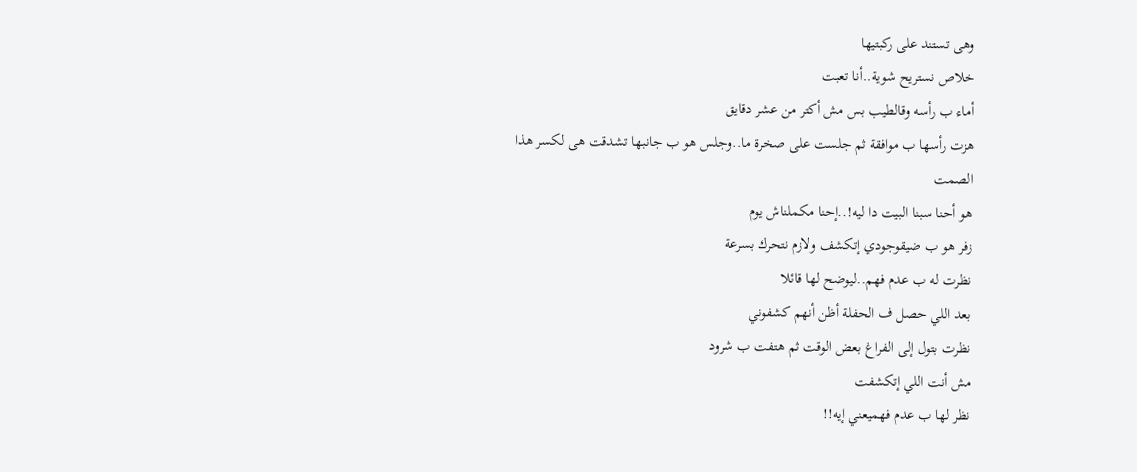وهى تستند على ركبتيها
خلاص نستريح شوية..أنا تعبت
أماء ب رأسه وقالطيب بس مش أكتر من عشر دقايق
هزت رأسها ب موافقة ثم جلست على صخرة ما..وجلس هو ب جانبها تشدقت هى لكسر هذا الصمت
هو أحنا سبنا البيت دا ليه!..إحنا مكملناش يوم
زفر هو ب ضيقوجودي إتكشف ولازم نتحرك بسرعة
نظرت له ب عدم فهم..ليوضح لها قائلا
بعد اللي حصل ف الحفلة أظن أنهم كشفوني
نظرت بتول إلى الفراغ بعض الوقت ثم هتفت ب شرود
مش أنت اللي إتكشفت
نظر لها ب عدم فهميعني إيه!!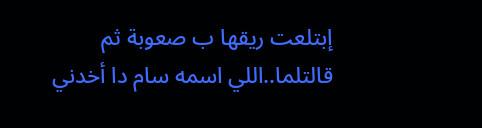إبتلعت ريقها ب صعوبة ثم قالتلما..اللي اسمه سام دا أخدني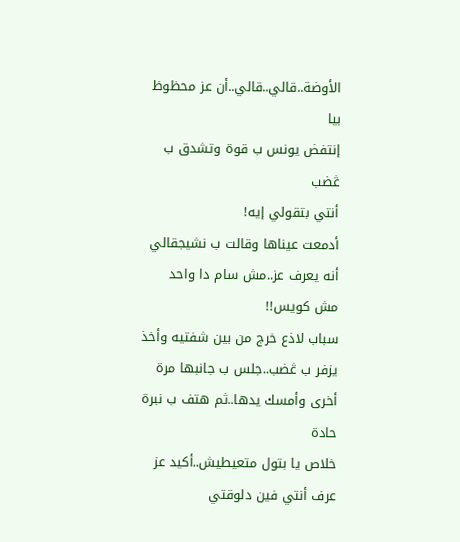الأوضة..قالي..قالي..أن عز محظوظ بيا
إنتفض يونس ب قوة وتشدق ب ڠضب
أنتي بتقولي إيه!
أدمعت عيناها وقالت ب نشيجقالي أنه يعرف عز..مش سام دا واحد مش كويس!!
سباب لاذع خرج من بين شفتيه وأخذ يزفر ب ڠضب..جلس ب جانبها مرة أخرى وأمسك يدها..ثم هتف ب نبرة حادة
خلاص يا بتول متعيطيش..أكيد عز عرف أنتي فين دلوقتي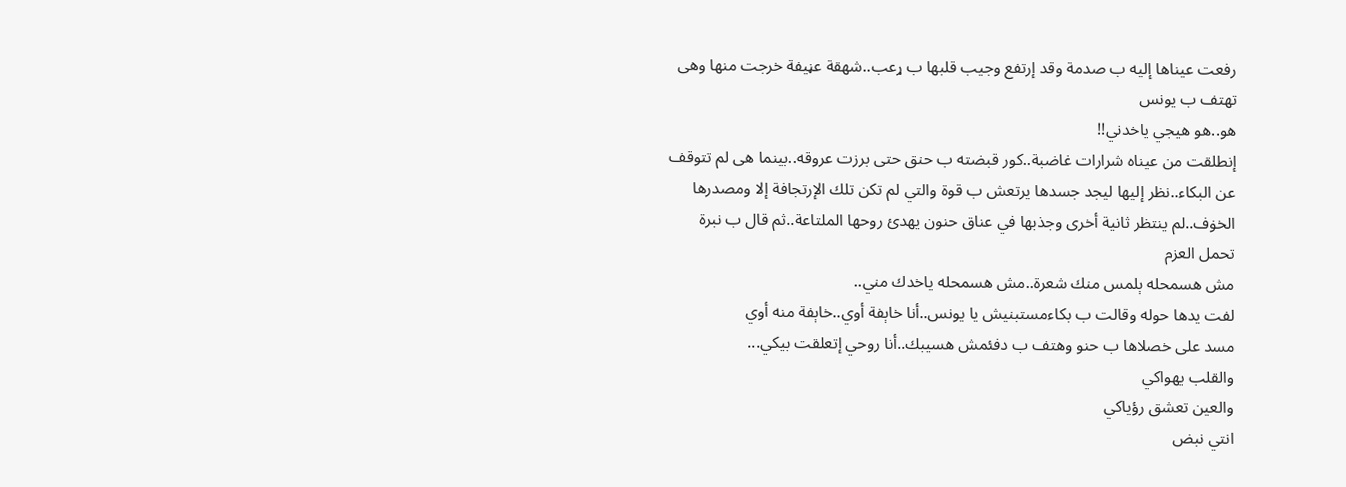رفعت عيناها إليه ب صدمة وقد إرتفع وجيب قلبها ب ړعب..شهقة عڼيفة خرجت منها وهى تهتف ب يونس
هو..هو هيجي ياخدني!!
إنطلقت من عيناه شرارات غاضبة..كور قبضته ب حنق حتى برزت عروقه..بينما هى لم تتوقف عن البكاء..نظر إليها ليجد جسدها يرتعش ب قوة والتي لم تكن تلك الإرتجافة إلا ومصدرها الخۏف..لم ينتظر ثانية أخرى وجذبها في عناق حنون يهدئ روحها الملتاعة..ثم قال ب نبرة تحمل العزم
مش هسمحله ېلمس منك شعرة..مش هسمحله ياخدك مني..
لفت يدها حوله وقالت ب بكاءمستبنيش يا يونس..أنا خاېفة أوي..خاېفة منه أوي
مسد على خصلاها ب حنو وهتف ب دفئمش هسيبك..أنا روحي إتعلقت بيكي...
والقلب يهواكي
والعين تعشق رؤياكي
انتي نبض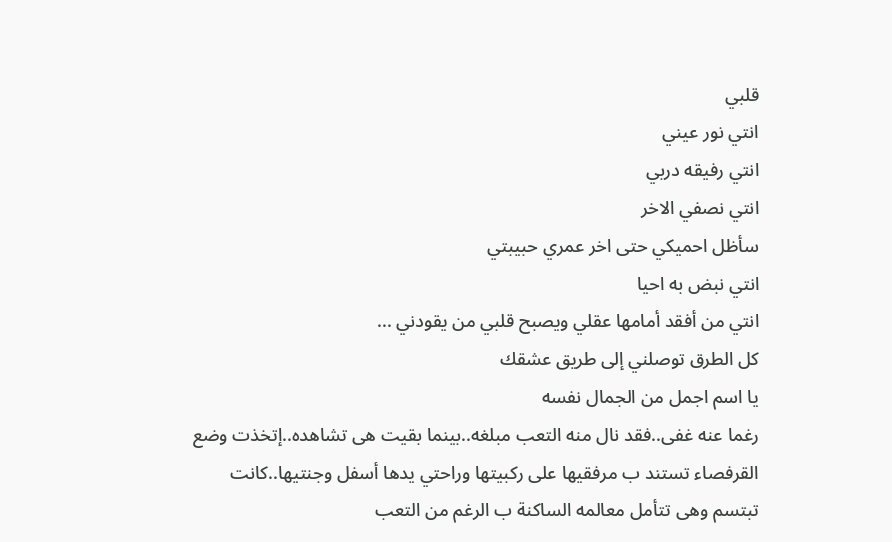قلبي
انتي نور عيني
انتي رفيقه دربي
انتي نصفي الاخر
سأظل احميكي حتى اخر عمري حبيبتي
انتي نبض به احيا
انتي من أفقد أمامها عقلي ويصبح قلبي من يقودني ...
كل الطرق توصلني إلى طريق عشقك
يا اسم اجمل من الجمال نفسه
رغما عنه غفى..فقد نال منه التعب مبلغه..بينما بقيت هى تشاهده..إتخذت وضع القرفصاء تستند ب مرفقيها على ركبيتها وراحتي يدها أسفل وجنتيها..كانت تبتسم وهى تتأمل معالمه الساكنة ب الرغم من التعب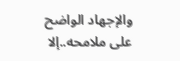والإجهاد الواضح على ملامحه..إلا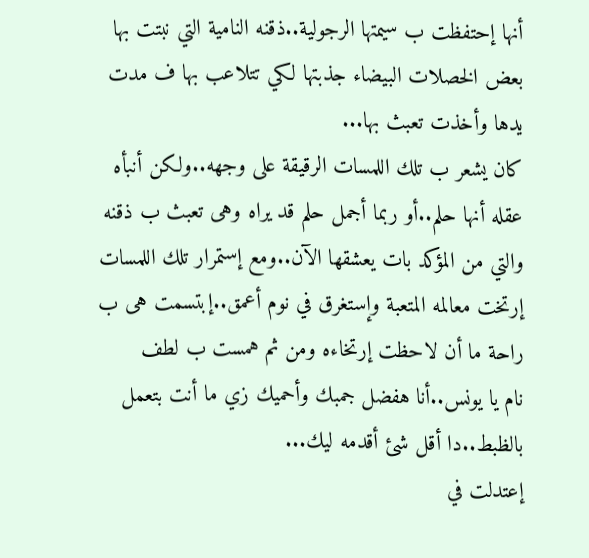أنها إحتفظت ب سيمتها الرجولية..ذقنه النامية التي نبتت بها بعض الخصلات البيضاء جذبتها لكي تتلاعب بها ف مدت يدها وأخذت تعبث بها...
كان يشعر ب تلك اللمسات الرقيقة على وجهه..ولكن أنبأه عقله أنها حلم..أو ربما أجمل حلم قد يراه وهى تعبث ب ذقنه والتي من المؤكد بات يعشقها الآن..ومع إستمرار تلك اللمسات إرتخت معالمه المتعبة وإستغرق في نوم أعمق..إبتسمت هى ب راحة ما أن لاحظت إرتخاءه ومن ثم همست ب لطف
نام يا يونس..أنا هفضل جمبك وأحميك زي ما أنت بتعمل بالظبط..دا أقل شئ أقدمه ليك...
إعتدلت في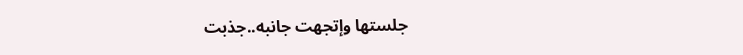جلستها وإتجهت جانبه..جذبت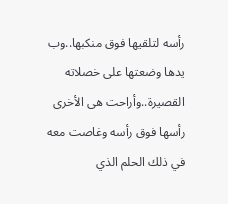رأسه لتلقيها فوق منكبها..وب يدها وضعتها على خصلاته القصيرة..وأراحت هى الأخرى رأسها فوق رأسه وغاصت معه في ذلك الحلم الذي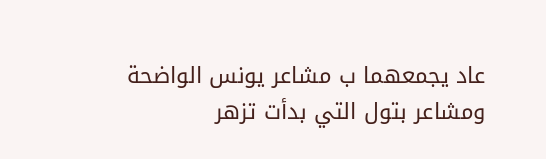عاد يجمعهما ب مشاعر يونس الواضحة ومشاعر بتول التي بدأت تزهر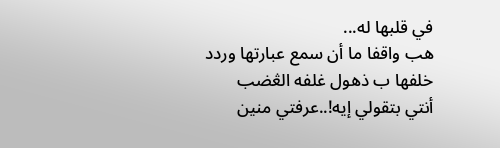في قلبها له...
هب واقفا ما أن سمع عبارتها وردد خلفها ب ذهول غلفه الڠضب
أنتي بتقولي إيه!..عرفتي منين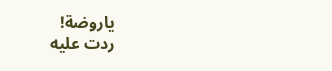ياروضة!
ردت عليه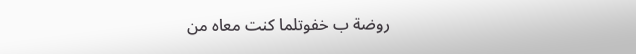روضة ب خفوتلما كنت معاه من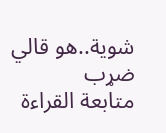شوية..هو قالي
ضړب
متابعة القراءة